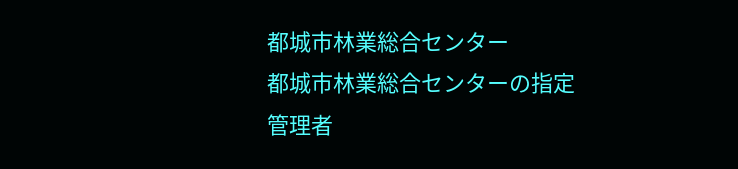都城市林業総合センター
都城市林業総合センターの指定管理者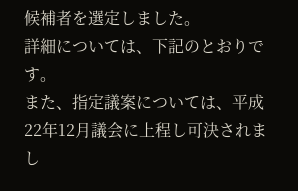候補者を選定しました。
詳細については、下記のとおりです。
また、指定議案については、平成22年12月議会に上程し可決されまし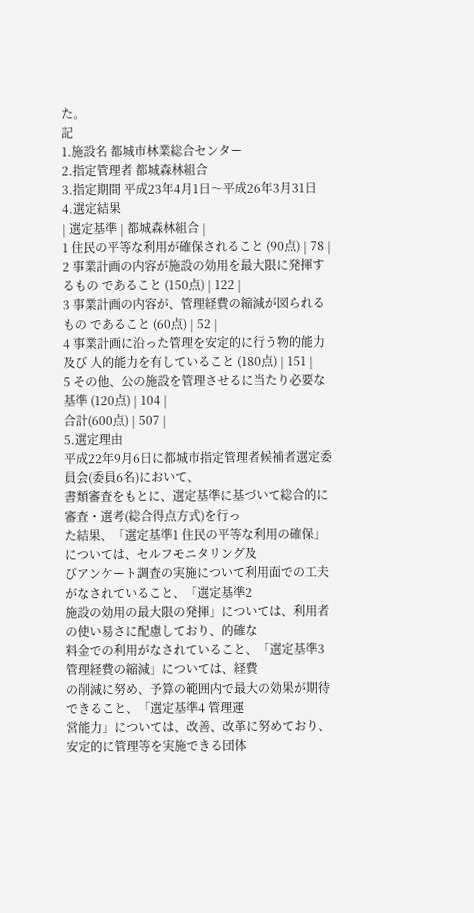た。
記
1.施設名 都城市林業総合センター
2.指定管理者 都城森林組合
3.指定期間 平成23年4月1日〜平成26年3月31日
4.選定結果
| 選定基準 | 都城森林組合 |
1 住民の平等な利用が確保されること (90点) | 78 |
2 事業計画の内容が施設の効用を最大限に発揮するもの であること (150点) | 122 |
3 事業計画の内容が、管理経費の縮減が図られるもの であること (60点) | 52 |
4 事業計画に沿った管理を安定的に行う物的能力及び 人的能力を有していること (180点) | 151 |
5 その他、公の施設を管理させるに当たり必要な基準 (120点) | 104 |
合計(600点) | 507 |
5.選定理由
平成22年9月6日に都城市指定管理者候補者選定委員会(委員6名)において、
書類審査をもとに、選定基準に基づいて総合的に審査・選考(総合得点方式)を行っ
た結果、「選定基準1 住民の平等な利用の確保」については、セルフモニタリング及
びアンケート調査の実施について利用面での工夫がなされていること、「選定基準2
施設の効用の最大限の発揮」については、利用者の使い易さに配慮しており、的確な
料金での利用がなされていること、「選定基準3 管理経費の縮減」については、経費
の削減に努め、予算の範囲内で最大の効果が期待できること、「選定基準4 管理運
営能力」については、改善、改革に努めており、安定的に管理等を実施できる団体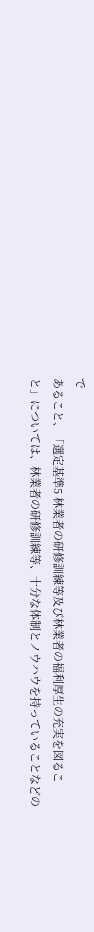で
あること、「選定基準5 林業者の研修訓練等及び林業者の福利厚生の充実を図るこ
と」については、林業者の研修訓練等、十分な体制とノウハウを持っていることなどの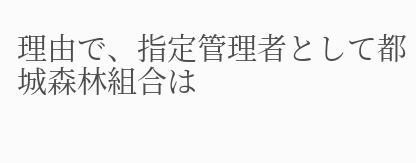理由で、指定管理者として都城森林組合は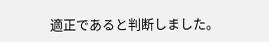適正であると判断しました。